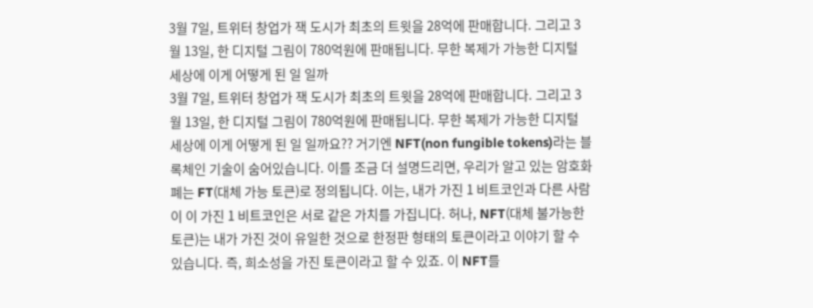3월 7일, 트위터 창업가 잭 도시가 최초의 트윗을 28억에 판매합니다. 그리고 3월 13일, 한 디지털 그림이 780억원에 판매됩니다. 무한 복제가 가능한 디지털 세상에 이게 어떻게 된 일 일까
3월 7일, 트위터 창업가 잭 도시가 최초의 트윗을 28억에 판매합니다. 그리고 3월 13일, 한 디지털 그림이 780억원에 판매됩니다. 무한 복제가 가능한 디지털 세상에 이게 어떻게 된 일 일까요?? 거기엔 NFT(non fungible tokens)라는 블록체인 기술이 숨어있습니다. 이를 조금 더 설명드리면, 우리가 알고 있는 암호화폐는 FT(대체 가능 토큰)로 정의됩니다. 이는, 내가 가진 1 비트코인과 다른 사람이 이 가진 1 비트코인은 서로 같은 가치를 가집니다. 허나, NFT(대체 불가능한 토큰)는 내가 가진 것이 유일한 것으로 한정판 형태의 토큰이라고 이야기 할 수 있습니다. 즉, 희소성을 가진 토큰이라고 할 수 있죠. 이 NFT를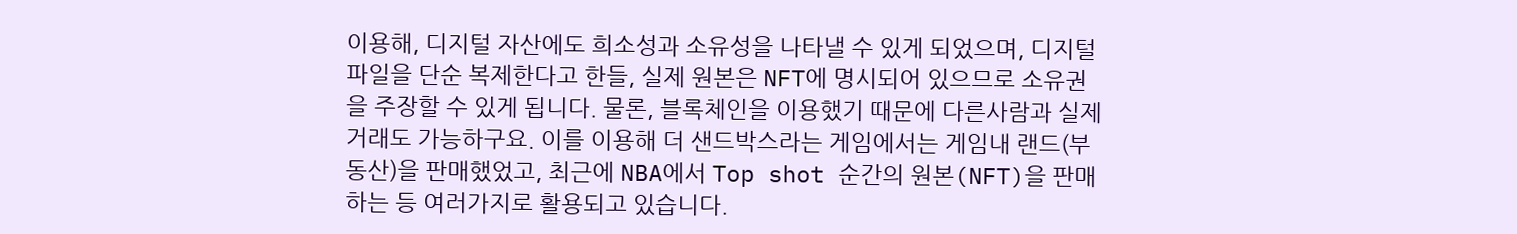이용해, 디지털 자산에도 희소성과 소유성을 나타낼 수 있게 되었으며, 디지털 파일을 단순 복제한다고 한들, 실제 원본은 NFT에 명시되어 있으므로 소유권을 주장할 수 있게 됩니다. 물론, 블록체인을 이용했기 때문에 다른사람과 실제 거래도 가능하구요. 이를 이용해 더 샌드박스라는 게임에서는 게임내 랜드(부동산)을 판매했었고, 최근에 NBA에서 Top shot 순간의 원본(NFT)을 판매하는 등 여러가지로 활용되고 있습니다.